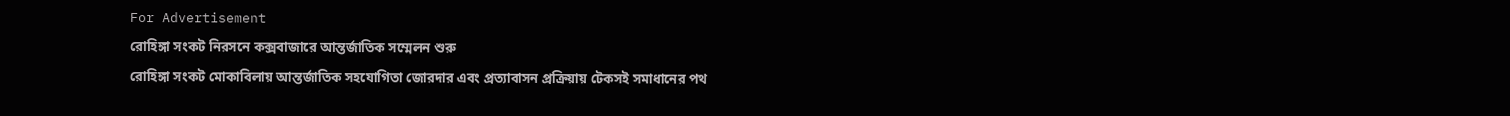For Advertisement
রোহিঙ্গা সংকট নিরসনে কক্সবাজারে আন্তর্জাতিক সম্মেলন শুরু
রোহিঙ্গা সংকট মোকাবিলায় আন্তর্জাতিক সহযোগিতা জোরদার এবং প্রত্যাবাসন প্রক্রিয়ায় টেকসই সমাধানের পথ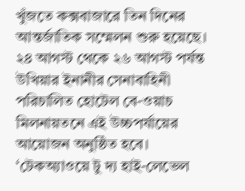খুঁজতে কক্সবাজারে তিন দিনের আন্তর্জাতিক সম্মেলন শুরু হয়েছে। ২৪ আগস্ট থেকে ২৬ আগস্ট পর্যন্ত উখিয়ার ইনানীর সেনাবাহিনী পরিচালিত হোটেল বে-ওয়াচ মিলনায়তনে এই উচ্চপর্যায়ের আয়োজন অনুষ্ঠিত হবে।
‘টেকঅ্যাওয়ে টু দ্য হাই-লেভেল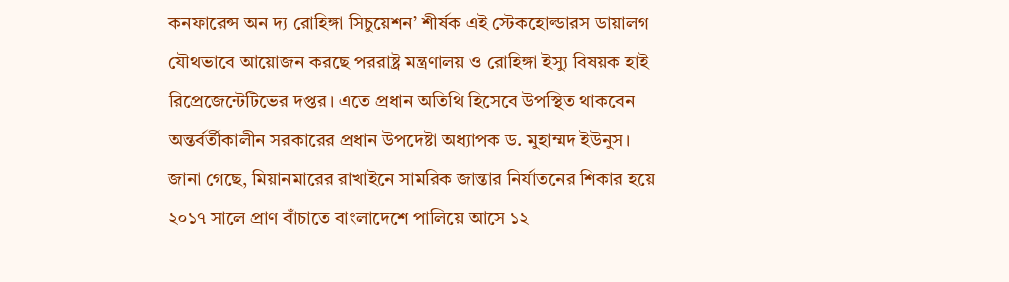কনফারেন্স অন দ্য রোহিঙ্গা সিচুয়েশন’ শীর্ষক এই স্টেকহোল্ডারস ডায়ালগ যৌথভাবে আয়োজন করছে পররাষ্ট্র মন্ত্রণালয় ও রোহিঙ্গা ইস্যু বিষয়ক হাই রিপ্রেজেন্টেটিভের দপ্তর। এতে প্রধান অতিথি হিসেবে উপস্থিত থাকবেন অন্তর্বর্তীকালীন সরকারের প্রধান উপদেষ্টা অধ্যাপক ড. মুহাম্মদ ইউনুস।
জানা গেছে, মিয়ানমারের রাখাইনে সামরিক জান্তার নির্যাতনের শিকার হয়ে ২০১৭ সালে প্রাণ বাঁচাতে বাংলাদেশে পালিয়ে আসে ১২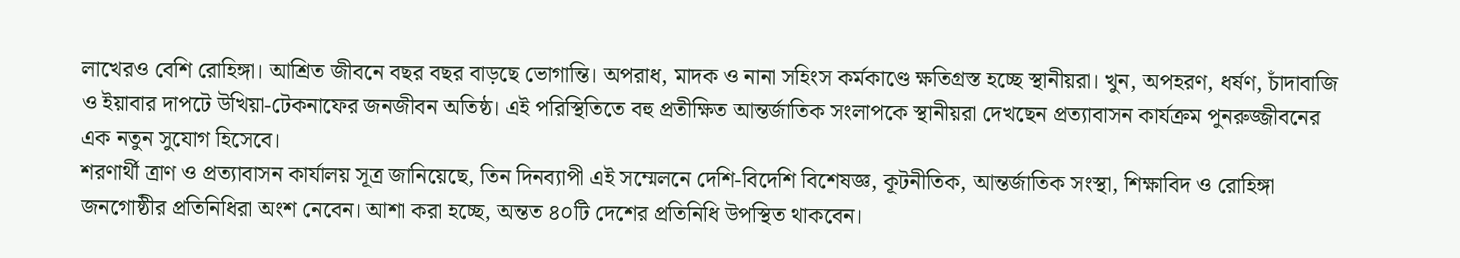লাখেরও বেশি রোহিঙ্গা। আশ্রিত জীবনে বছর বছর বাড়ছে ভোগান্তি। অপরাধ, মাদক ও নানা সহিংস কর্মকাণ্ডে ক্ষতিগ্রস্ত হচ্ছে স্থানীয়রা। খুন, অপহরণ, ধর্ষণ, চাঁদাবাজি ও ইয়াবার দাপটে উখিয়া-টেকনাফের জনজীবন অতিষ্ঠ। এই পরিস্থিতিতে বহু প্রতীক্ষিত আন্তর্জাতিক সংলাপকে স্থানীয়রা দেখছেন প্রত্যাবাসন কার্যক্রম পুনরুজ্জীবনের এক নতুন সুযোগ হিসেবে।
শরণার্থী ত্রাণ ও প্রত্যাবাসন কার্যালয় সূত্র জানিয়েছে, তিন দিনব্যাপী এই সম্মেলনে দেশি-বিদেশি বিশেষজ্ঞ, কূটনীতিক, আন্তর্জাতিক সংস্থা, শিক্ষাবিদ ও রোহিঙ্গা জনগোষ্ঠীর প্রতিনিধিরা অংশ নেবেন। আশা করা হচ্ছে, অন্তত ৪০টি দেশের প্রতিনিধি উপস্থিত থাকবেন।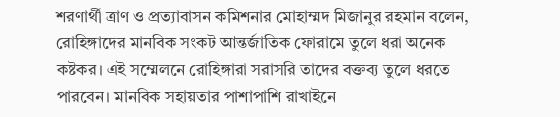শরণার্থী ত্রাণ ও প্রত্যাবাসন কমিশনার মোহাম্মদ মিজানুর রহমান বলেন, রোহিঙ্গাদের মানবিক সংকট আন্তর্জাতিক ফোরামে তুলে ধরা অনেক কষ্টকর। এই সম্মেলনে রোহিঙ্গারা সরাসরি তাদের বক্তব্য তুলে ধরতে পারবেন। মানবিক সহায়তার পাশাপাশি রাখাইনে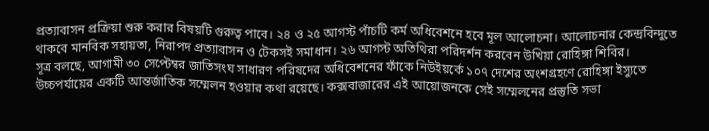প্রত্যাবাসন প্রক্রিয়া শুরু করার বিষয়টি গুরুত্ব পাবে। ২৪ ও ২৫ আগস্ট পাঁচটি কর্ম অধিবেশনে হবে মূল আলোচনা। আলোচনার কেন্দ্রবিন্দুতে থাকবে মানবিক সহায়তা, নিরাপদ প্রত্যাবাসন ও টেকসই সমাধান। ২৬ আগস্ট অতিথিরা পরিদর্শন করবেন উখিয়া রোহিঙ্গা শিবির।
সূত্র বলছে, আগামী ৩০ সেপ্টেম্বর জাতিসংঘ সাধারণ পরিষদের অধিবেশনের ফাঁকে নিউইয়র্কে ১০৭ দেশের অংশগ্রহণে রোহিঙ্গা ইস্যুতে উচ্চপর্যায়ের একটি আন্তর্জাতিক সম্মেলন হওয়ার কথা রয়েছে। কক্সবাজারের এই আয়োজনকে সেই সম্মেলনের প্রস্তুতি সভা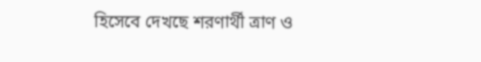হিসেবে দেখছে শরণার্থী ত্রাণ ও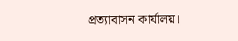প্রত্যাবাসন কার্যালয়।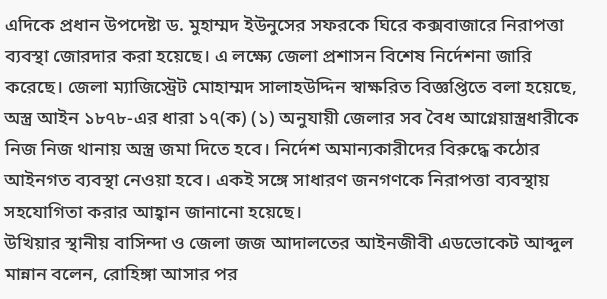এদিকে প্রধান উপদেষ্টা ড. মুহাম্মদ ইউনুসের সফরকে ঘিরে কক্সবাজারে নিরাপত্তা ব্যবস্থা জোরদার করা হয়েছে। এ লক্ষ্যে জেলা প্রশাসন বিশেষ নির্দেশনা জারি করেছে। জেলা ম্যাজিস্ট্রেট মোহাম্মদ সালাহউদ্দিন স্বাক্ষরিত বিজ্ঞপ্তিতে বলা হয়েছে, অস্ত্র আইন ১৮৭৮-এর ধারা ১৭(ক) (১) অনুযায়ী জেলার সব বৈধ আগ্নেয়াস্ত্রধারীকে নিজ নিজ থানায় অস্ত্র জমা দিতে হবে। নির্দেশ অমান্যকারীদের বিরুদ্ধে কঠোর আইনগত ব্যবস্থা নেওয়া হবে। একই সঙ্গে সাধারণ জনগণকে নিরাপত্তা ব্যবস্থায় সহযোগিতা করার আহ্বান জানানো হয়েছে।
উখিয়ার স্থানীয় বাসিন্দা ও জেলা জজ আদালতের আইনজীবী এডভোকেট আব্দুল মান্নান বলেন, রোহিঙ্গা আসার পর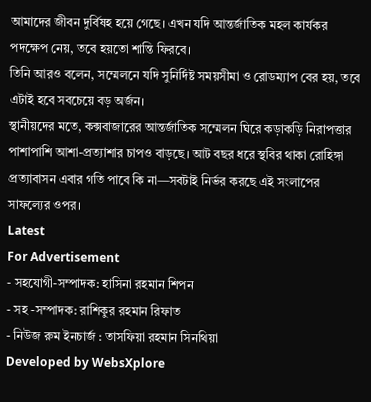আমাদের জীবন দুর্বিষহ হয়ে গেছে। এখন যদি আন্তর্জাতিক মহল কার্যকর পদক্ষেপ নেয়, তবে হয়তো শান্তি ফিরবে।
তিনি আরও বলেন, সম্মেলনে যদি সুনির্দিষ্ট সময়সীমা ও রোডম্যাপ বের হয়, তবে এটাই হবে সবচেয়ে বড় অর্জন।
স্থানীয়দের মতে, কক্সবাজারের আন্তর্জাতিক সম্মেলন ঘিরে কড়াকড়ি নিরাপত্তার পাশাপাশি আশা-প্রত্যাশার চাপও বাড়ছে। আট বছর ধরে স্থবির থাকা রোহিঙ্গা প্রত্যাবাসন এবার গতি পাবে কি না—সবটাই নির্ভর করছে এই সংলাপের সাফল্যের ওপর।
Latest
For Advertisement
- সহযোগী-সম্পাদক: হাসিনা রহমান শিপন
- সহ -সম্পাদক: রাশিকুর রহমান রিফাত
- নিউজ রুম ইনচার্জ : তাসফিয়া রহমান সিনথিয়া
Developed by WebsXplore